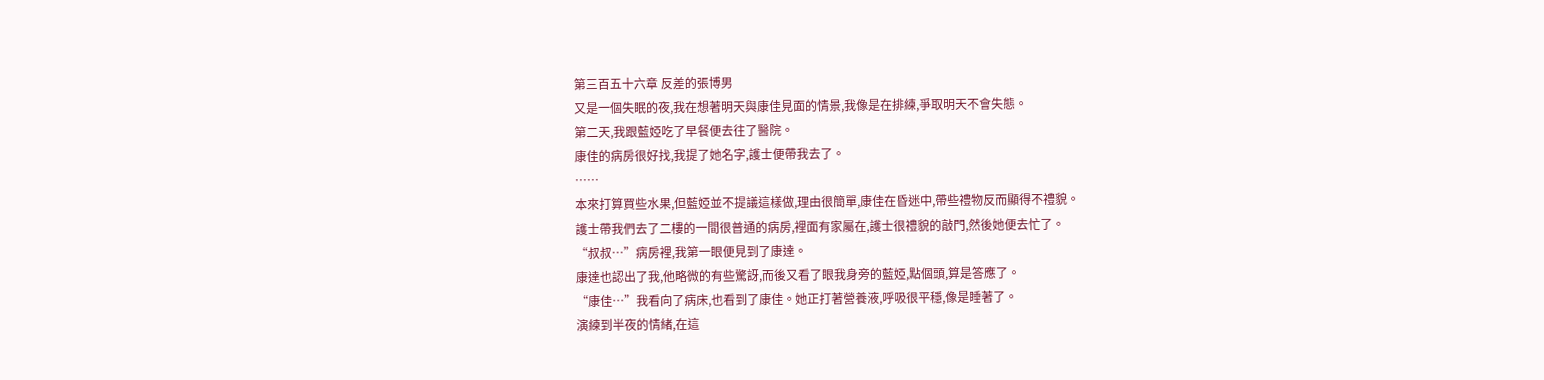第三百五十六章 反差的張博男
又是一個失眠的夜,我在想著明天與康佳見面的情景,我像是在排練,爭取明天不會失態。
第二天,我跟藍婭吃了早餐便去往了醫院。
康佳的病房很好找,我提了她名字,護士便帶我去了。
……
本來打算買些水果,但藍婭並不提議這樣做,理由很簡單,康佳在昏迷中,帶些禮物反而顯得不禮貌。
護士帶我們去了二樓的一間很普通的病房,裡面有家屬在,護士很禮貌的敲門,然後她便去忙了。
“叔叔…”病房裡,我第一眼便見到了康達。
康達也認出了我,他略微的有些驚訝,而後又看了眼我身旁的藍婭,點個頭,算是答應了。
“康佳…”我看向了病床,也看到了康佳。她正打著營養液,呼吸很平穩,像是睡著了。
演練到半夜的情緒,在這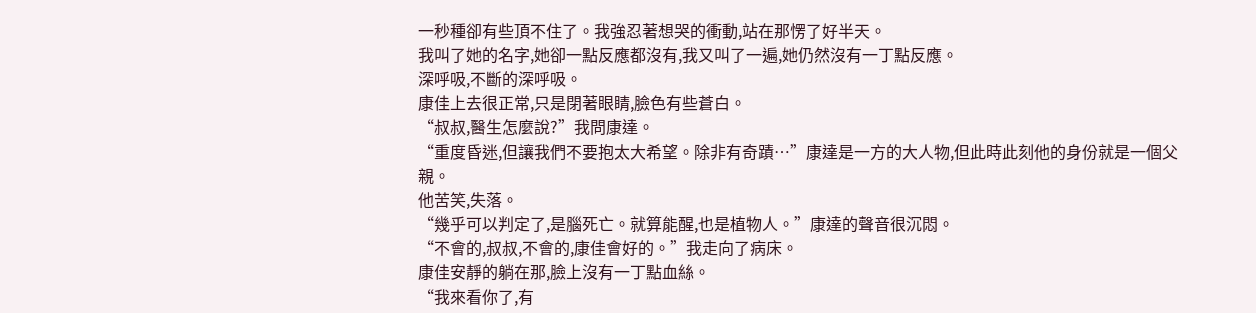一秒種卻有些頂不住了。我強忍著想哭的衝動,站在那愣了好半天。
我叫了她的名字,她卻一點反應都沒有,我又叫了一遍,她仍然沒有一丁點反應。
深呼吸,不斷的深呼吸。
康佳上去很正常,只是閉著眼睛,臉色有些蒼白。
“叔叔,醫生怎麼說?”我問康達。
“重度昏迷,但讓我們不要抱太大希望。除非有奇蹟…”康達是一方的大人物,但此時此刻他的身份就是一個父親。
他苦笑,失落。
“幾乎可以判定了,是腦死亡。就算能醒,也是植物人。”康達的聲音很沉悶。
“不會的,叔叔,不會的,康佳會好的。”我走向了病床。
康佳安靜的躺在那,臉上沒有一丁點血絲。
“我來看你了,有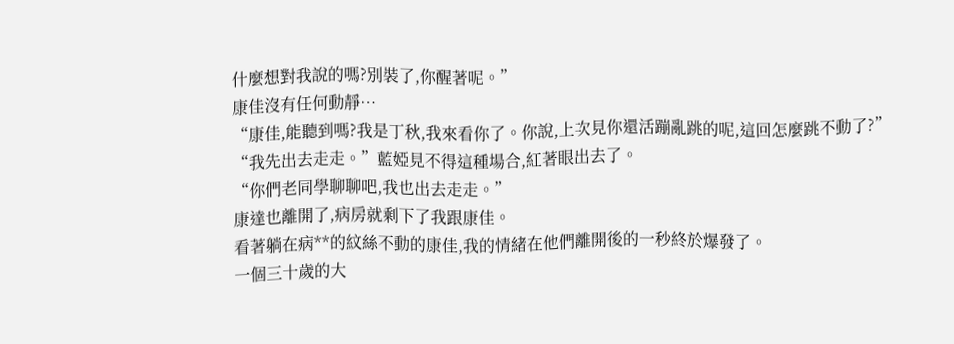什麼想對我說的嗎?別裝了,你醒著呢。”
康佳沒有任何動靜…
“康佳,能聽到嗎?我是丁秋,我來看你了。你說,上次見你還活蹦亂跳的呢,這回怎麼跳不動了?”
“我先出去走走。”藍婭見不得這種場合,紅著眼出去了。
“你們老同學聊聊吧,我也出去走走。”
康達也離開了,病房就剩下了我跟康佳。
看著躺在病**的紋絲不動的康佳,我的情緒在他們離開後的一秒終於爆發了。
一個三十歲的大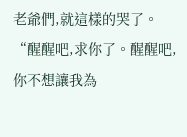老爺們,就這樣的哭了。
“醒醒吧,求你了。醒醒吧,你不想讓我為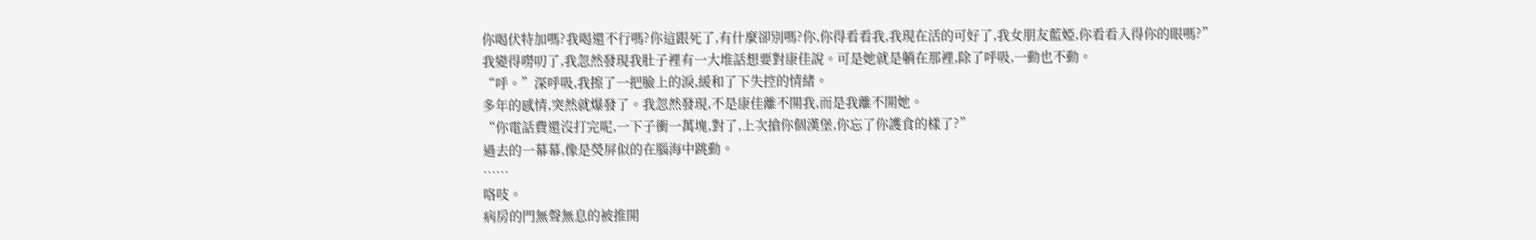你喝伏特加嗎?我喝還不行嗎?你這跟死了,有什麼卻別嗎?你,你得看看我,我現在活的可好了,我女朋友藍婭,你看看入得你的眼嗎?”
我變得嘮叨了,我忽然發現我肚子裡有一大堆話想要對康佳說。可是她就是躺在那裡,除了呼吸,一動也不動。
“呼。”深呼吸,我擦了一把臉上的淚,緩和了下失控的情緒。
多年的感情,突然就爆發了。我忽然發現,不是康佳離不開我,而是我離不開她。
“你電話費還沒打完呢,一下子衝一萬塊,對了,上次搶你個漢堡,你忘了你護食的樣了?”
過去的一幕幕,像是熒屏似的在腦海中跳動。
……
咯吱。
病房的門無聲無息的被推開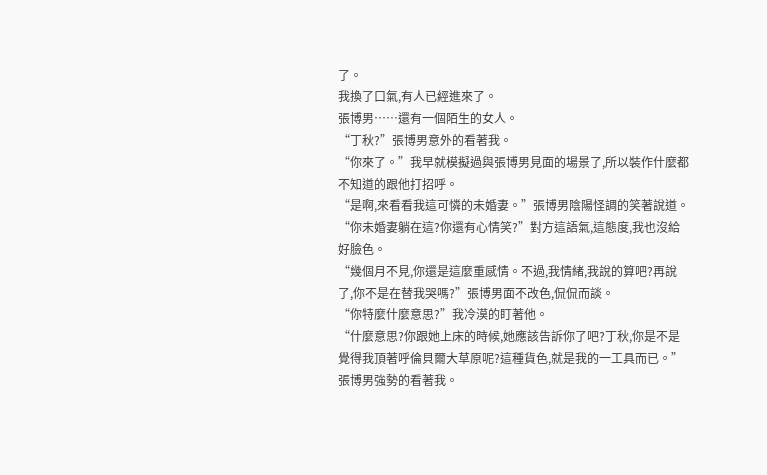了。
我換了口氣,有人已經進來了。
張博男……還有一個陌生的女人。
“丁秋?”張博男意外的看著我。
“你來了。”我早就模擬過與張博男見面的場景了,所以裝作什麼都不知道的跟他打招呼。
“是啊,來看看我這可憐的未婚妻。”張博男陰陽怪調的笑著說道。
“你未婚妻躺在這?你還有心情笑?”對方這語氣,這態度,我也沒給好臉色。
“幾個月不見,你還是這麼重感情。不過,我情緒,我說的算吧?再說了,你不是在替我哭嗎?”張博男面不改色,侃侃而談。
“你特麼什麼意思?”我冷漠的盯著他。
“什麼意思?你跟她上床的時候,她應該告訴你了吧?丁秋,你是不是覺得我頂著呼倫貝爾大草原呢?這種貨色,就是我的一工具而已。”張博男強勢的看著我。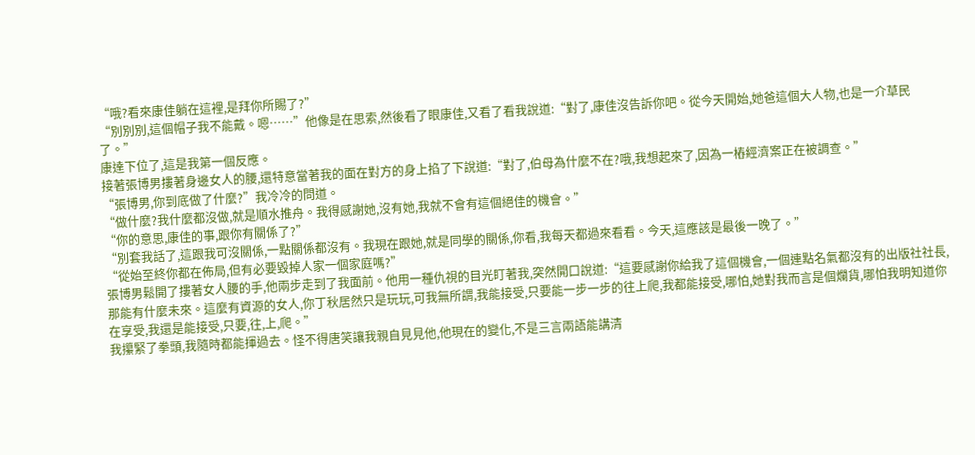“哦?看來康佳躺在這裡,是拜你所賜了?”
“別別別,這個帽子我不能戴。嗯……”他像是在思索,然後看了眼康佳,又看了看我說道:“對了,康佳沒告訴你吧。從今天開始,她爸這個大人物,也是一介草民了。”
康達下位了,這是我第一個反應。
接著張博男摟著身邊女人的腰,還特意當著我的面在對方的身上掐了下說道:“對了,伯母為什麼不在?哦,我想起來了,因為一樁經濟案正在被調查。”
“張博男,你到底做了什麼?”我冷冷的問道。
“做什麼?我什麼都沒做,就是順水推舟。我得感謝她,沒有她,我就不會有這個絕佳的機會。”
“你的意思,康佳的事,跟你有關係了?”
“別套我話了,這跟我可沒關係,一點關係都沒有。我現在跟她,就是同學的關係,你看,我每天都過來看看。今天,這應該是最後一晚了。”
“從始至終你都在佈局,但有必要毀掉人家一個家庭嗎?”
張博男鬆開了摟著女人腰的手,他兩步走到了我面前。他用一種仇視的目光盯著我,突然開口說道:“這要感謝你給我了這個機會,一個連點名氣都沒有的出版社社長,那能有什麼未來。這麼有資源的女人,你丁秋居然只是玩玩,可我無所謂,我能接受,只要能一步一步的往上爬,我都能接受,哪怕,她對我而言是個爛貨,哪怕我明知道你在享受,我還是能接受,只要,往,上,爬。”
我攥緊了拳頭,我隨時都能揮過去。怪不得唐笑讓我親自見見他,他現在的變化,不是三言兩語能講清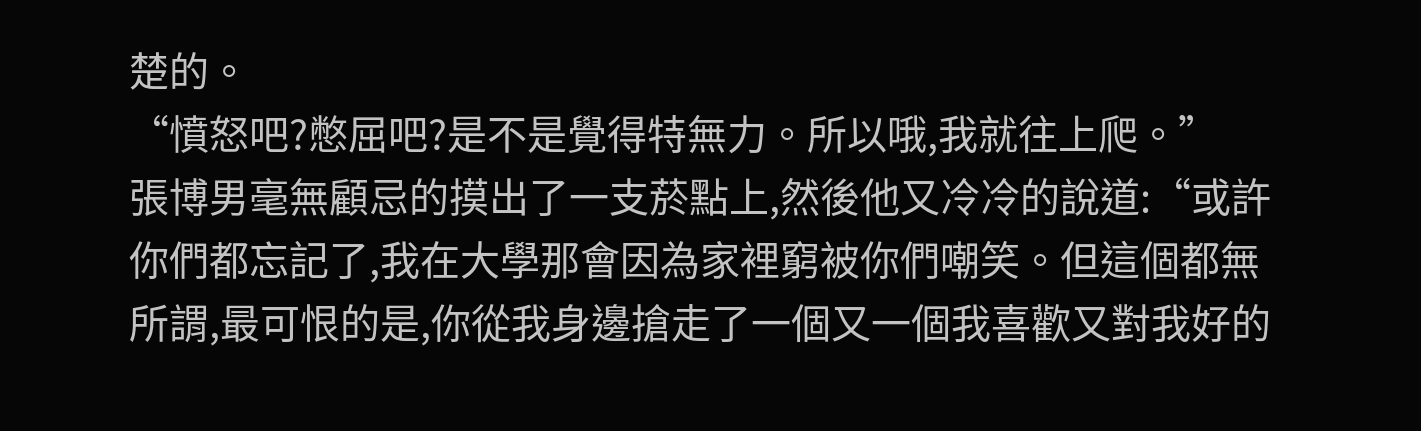楚的。
“憤怒吧?憋屈吧?是不是覺得特無力。所以哦,我就往上爬。”
張博男毫無顧忌的摸出了一支菸點上,然後他又冷冷的說道:“或許你們都忘記了,我在大學那會因為家裡窮被你們嘲笑。但這個都無所謂,最可恨的是,你從我身邊搶走了一個又一個我喜歡又對我好的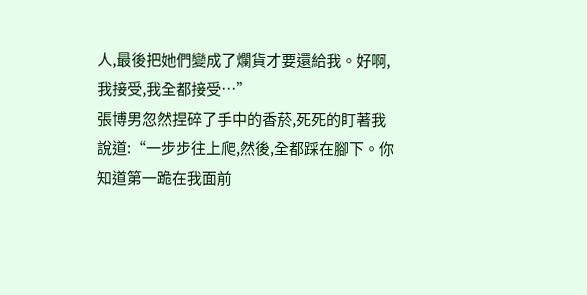人,最後把她們變成了爛貨才要還給我。好啊,我接受,我全都接受…”
張博男忽然捏碎了手中的香菸,死死的盯著我說道:“一步步往上爬,然後,全都踩在腳下。你知道第一跪在我面前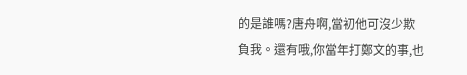的是誰嗎?唐舟啊,當初他可沒少欺負我。還有哦,你當年打鄭文的事,也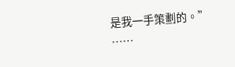是我一手策劃的。”
……